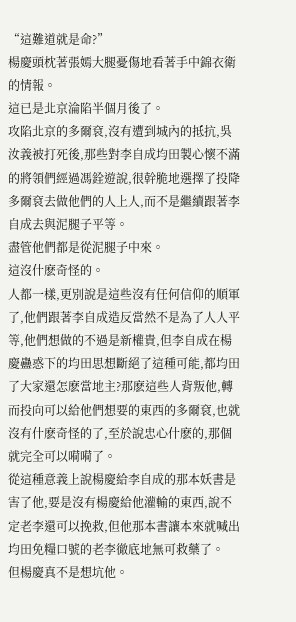“這難道就是命?”
楊慶頭枕著張嫣大腿憂傷地看著手中錦衣衛的情報。
這已是北京淪陷半個月後了。
攻陷北京的多爾袞,沒有遭到城內的抵抗,吳汝義被打死後,那些對李自成均田製心懷不滿的將領們經過馮銓遊說,很幹脆地選擇了投降多爾袞去做他們的人上人,而不是繼續跟著李自成去與泥腿子平等。
盡管他們都是從泥腿子中來。
這沒什麽奇怪的。
人都一樣,更別說是這些沒有任何信仰的順軍了,他們跟著李自成造反當然不是為了人人平等,他們想做的不過是新權貴,但李自成在楊慶蠱惑下的均田思想斷絕了這種可能,都均田了大家還怎麽當地主?那麽這些人背叛他,轉而投向可以給他們想要的東西的多爾袞,也就沒有什麽奇怪的了,至於說忠心什麽的,那個就完全可以嗬嗬了。
從這種意義上說楊慶給李自成的那本妖書是害了他,要是沒有楊慶給他灌輸的東西,說不定老李還可以挽救,但他那本書讓本來就喊出均田免糧口號的老李徹底地無可救藥了。
但楊慶真不是想坑他。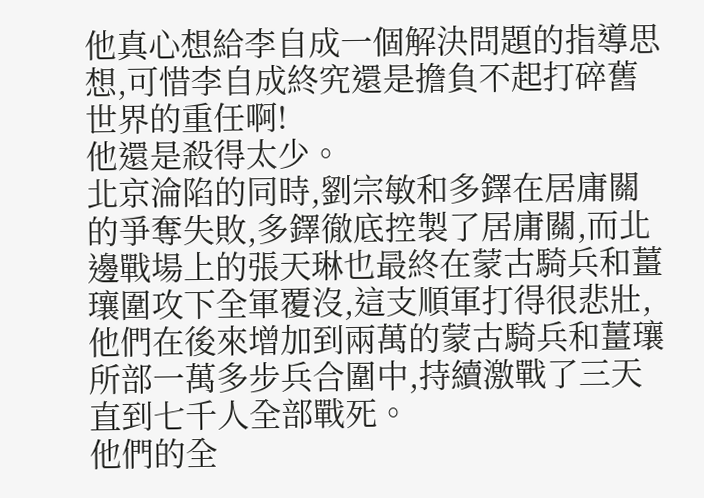他真心想給李自成一個解決問題的指導思想,可惜李自成終究還是擔負不起打碎舊世界的重任啊!
他還是殺得太少。
北京淪陷的同時,劉宗敏和多鐸在居庸關的爭奪失敗,多鐸徹底控製了居庸關,而北邊戰場上的張天琳也最終在蒙古騎兵和薑瓖圍攻下全軍覆沒,這支順軍打得很悲壯,他們在後來增加到兩萬的蒙古騎兵和薑瓖所部一萬多步兵合圍中,持續激戰了三天直到七千人全部戰死。
他們的全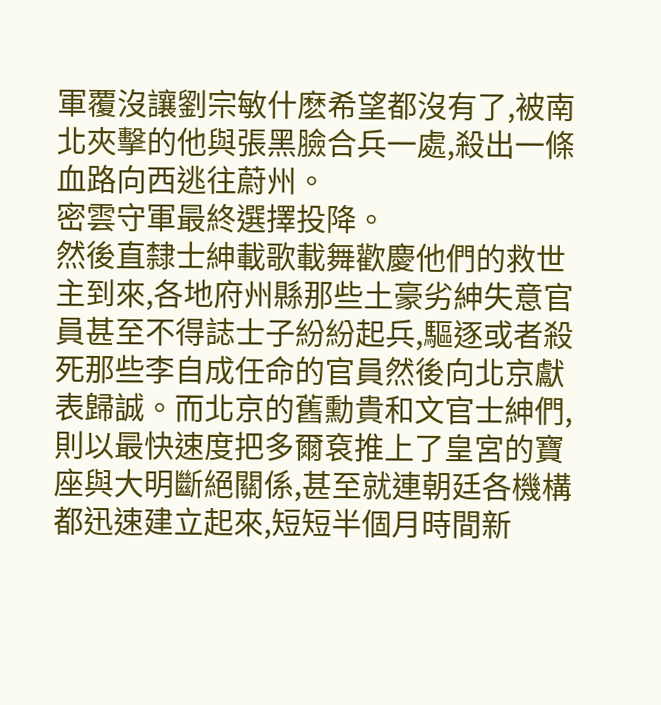軍覆沒讓劉宗敏什麽希望都沒有了,被南北夾擊的他與張黑臉合兵一處,殺出一條血路向西逃往蔚州。
密雲守軍最終選擇投降。
然後直隸士紳載歌載舞歡慶他們的救世主到來,各地府州縣那些土豪劣紳失意官員甚至不得誌士子紛紛起兵,驅逐或者殺死那些李自成任命的官員然後向北京獻表歸誠。而北京的舊勳貴和文官士紳們,則以最快速度把多爾袞推上了皇宮的寶座與大明斷絕關係,甚至就連朝廷各機構都迅速建立起來,短短半個月時間新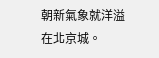朝新氣象就洋溢在北京城。